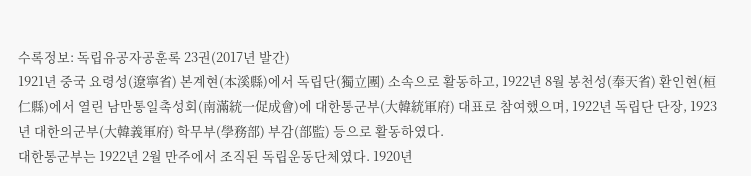수록정보: 독립유공자공훈록 23권(2017년 발간)
1921년 중국 요령성(遼寧省) 본계현(本溪縣)에서 독립단(獨立團) 소속으로 활동하고, 1922년 8월 봉천성(奉天省) 환인현(桓仁縣)에서 열린 남만통일촉성회(南滿統一促成會)에 대한통군부(大韓統軍府) 대표로 참여했으며, 1922년 독립단 단장, 1923년 대한의군부(大韓義軍府) 학무부(學務部) 부감(部監) 등으로 활동하였다.
대한통군부는 1922년 2월 만주에서 조직된 독립운동단체였다. 1920년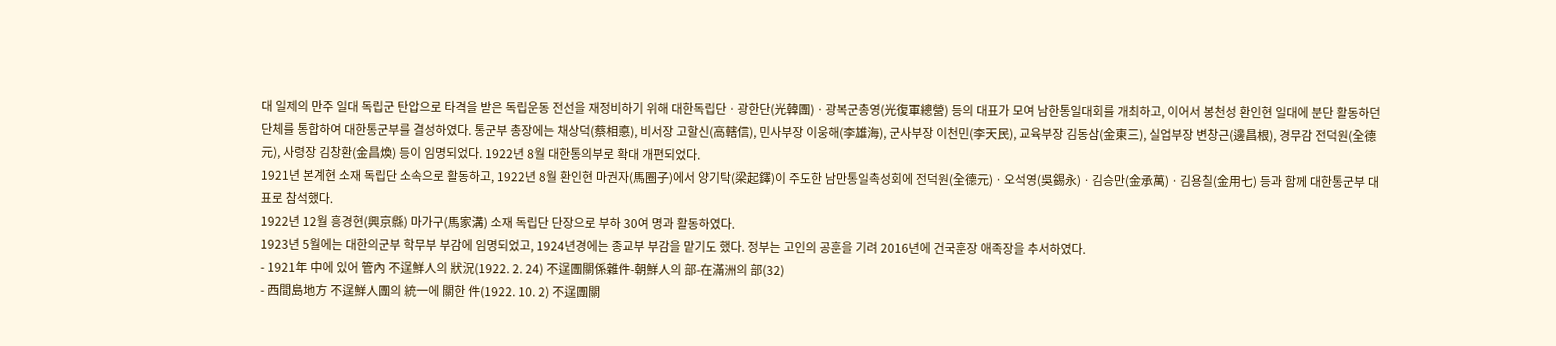대 일제의 만주 일대 독립군 탄압으로 타격을 받은 독립운동 전선을 재정비하기 위해 대한독립단ㆍ광한단(光韓團)ㆍ광복군총영(光復軍總營) 등의 대표가 모여 남한통일대회를 개최하고, 이어서 봉천성 환인현 일대에 분단 활동하던 단체를 통합하여 대한통군부를 결성하였다. 통군부 총장에는 채상덕(蔡相悳), 비서장 고할신(高轄信), 민사부장 이웅해(李雄海), 군사부장 이천민(李天民), 교육부장 김동삼(金東三), 실업부장 변창근(邊昌根), 경무감 전덕원(全德元), 사령장 김창환(金昌煥) 등이 임명되었다. 1922년 8월 대한통의부로 확대 개편되었다.
1921년 본계현 소재 독립단 소속으로 활동하고, 1922년 8월 환인현 마권자(馬圈子)에서 양기탁(梁起鐸)이 주도한 남만통일촉성회에 전덕원(全德元)ㆍ오석영(吳錫永)ㆍ김승만(金承萬)ㆍ김용칠(金用七) 등과 함께 대한통군부 대표로 참석했다.
1922년 12월 흥경현(興京縣) 마가구(馬家溝) 소재 독립단 단장으로 부하 30여 명과 활동하였다.
1923년 5월에는 대한의군부 학무부 부감에 임명되었고, 1924년경에는 종교부 부감을 맡기도 했다. 정부는 고인의 공훈을 기려 2016년에 건국훈장 애족장을 추서하였다.
- 1921年 中에 있어 管內 不逞鮮人의 狀況(1922. 2. 24) 不逞團關係雜件-朝鮮人의 部-在滿洲의 部(32)
- 西間島地方 不逞鮮人團의 統一에 關한 件(1922. 10. 2) 不逞團關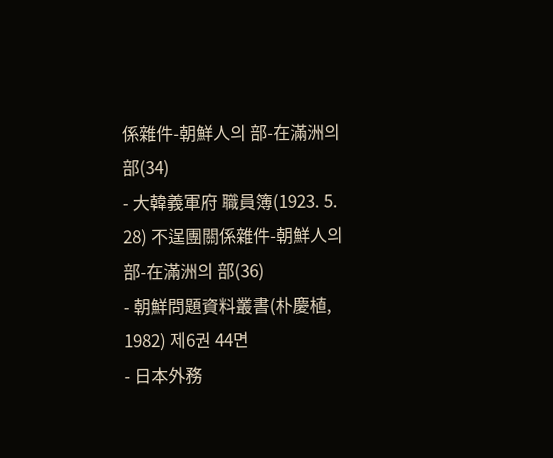係雜件-朝鮮人의 部-在滿洲의 部(34)
- 大韓義軍府 職員簿(1923. 5. 28) 不逞團關係雜件-朝鮮人의 部-在滿洲의 部(36)
- 朝鮮問題資料叢書(朴慶植, 1982) 제6권 44면
- 日本外務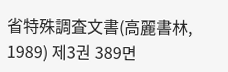省特殊調査文書(高麗書林, 1989) 제3권 389면